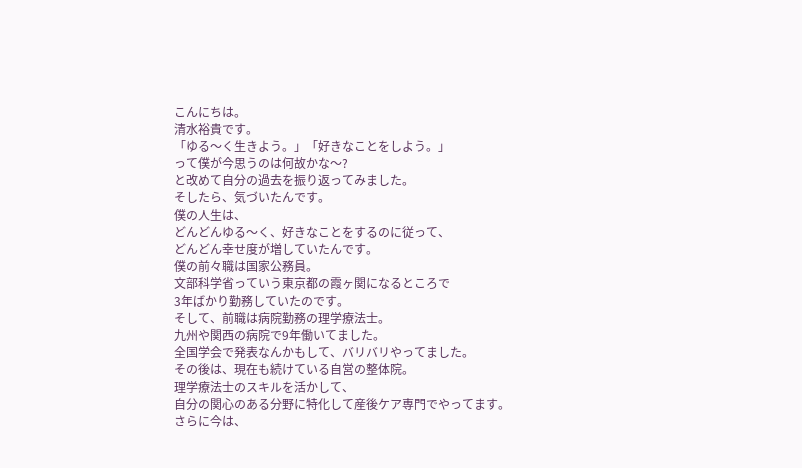こんにちは。
清水裕貴です。
「ゆる〜く生きよう。」「好きなことをしよう。」
って僕が今思うのは何故かな〜?
と改めて自分の過去を振り返ってみました。
そしたら、気づいたんです。
僕の人生は、
どんどんゆる〜く、好きなことをするのに従って、
どんどん幸せ度が増していたんです。
僕の前々職は国家公務員。
文部科学省っていう東京都の霞ヶ関になるところで
3年ばかり勤務していたのです。
そして、前職は病院勤務の理学療法士。
九州や関西の病院で9年働いてました。
全国学会で発表なんかもして、バリバリやってました。
その後は、現在も続けている自営の整体院。
理学療法士のスキルを活かして、
自分の関心のある分野に特化して産後ケア専門でやってます。
さらに今は、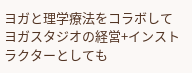ヨガと理学療法をコラボして
ヨガスタジオの経営+インストラクターとしても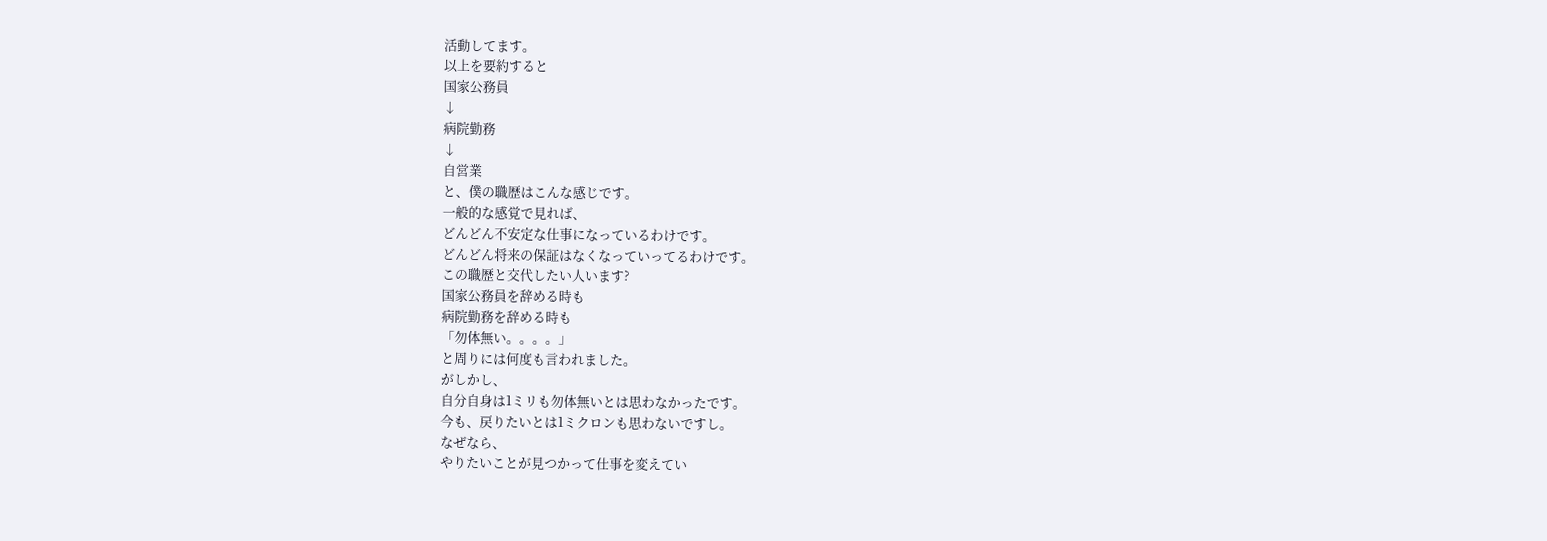活動してます。
以上を要約すると
国家公務員
↓
病院勤務
↓
自営業
と、僕の職歴はこんな感じです。
一般的な感覚で見れば、
どんどん不安定な仕事になっているわけです。
どんどん将来の保証はなくなっていってるわけです。
この職歴と交代したい人います?
国家公務員を辞める時も
病院勤務を辞める時も
「勿体無い。。。。」
と周りには何度も言われました。
がしかし、
自分自身は1ミリも勿体無いとは思わなかったです。
今も、戻りたいとは1ミクロンも思わないですし。
なぜなら、
やりたいことが見つかって仕事を変えてい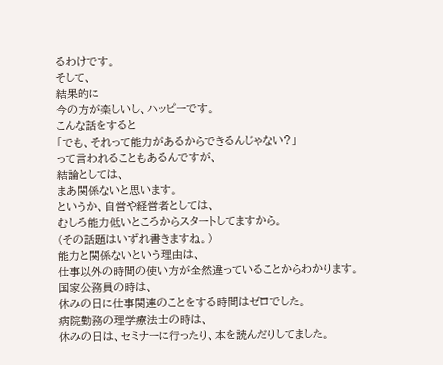るわけです。
そして、
結果的に
今の方が楽しいし、ハッピーです。
こんな話をすると
「でも、それって能力があるからできるんじゃない?」
って言われることもあるんですが、
結論としては、
まあ関係ないと思います。
というか、自営や経営者としては、
むしろ能力低いところからスタートしてますから。
(その話題はいずれ書きますね。)
能力と関係ないという理由は、
仕事以外の時間の使い方が全然違っていることからわかります。
国家公務員の時は、
休みの日に仕事関連のことをする時間はゼロでした。
病院勤務の理学療法士の時は、
休みの日は、セミナーに行ったり、本を読んだりしてました。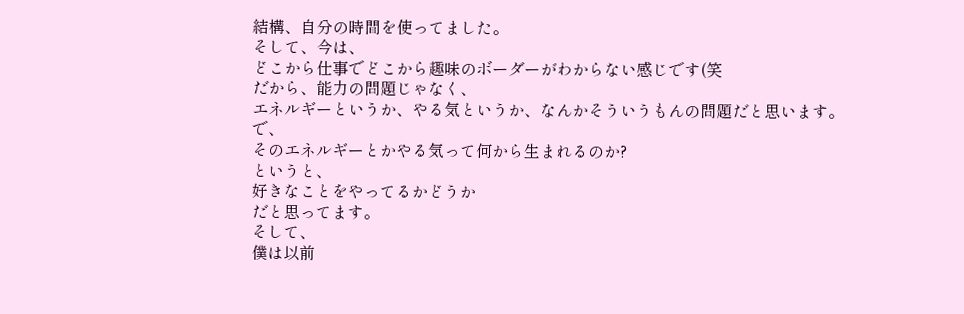結構、自分の時間を使ってました。
そして、今は、
どこから仕事でどこから趣味のボーダーがわからない感じです(笑
だから、能力の問題じゃなく、
エネルギーというか、やる気というか、なんかそういうもんの問題だと思います。
で、
そのエネルギーとかやる気って何から生まれるのか?
というと、
好きなことをやってるかどうか
だと思ってます。
そして、
僕は以前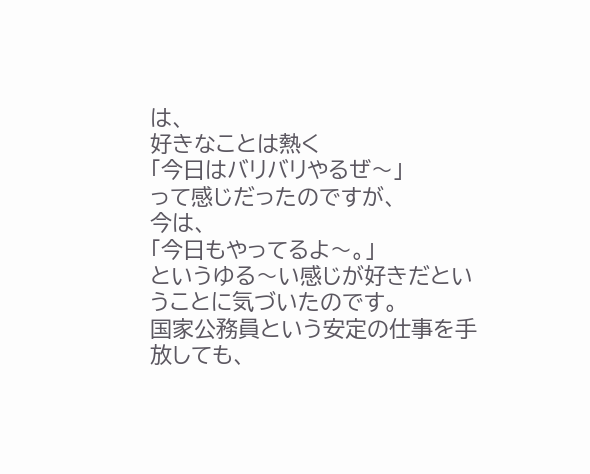は、
好きなことは熱く
「今日はバリバリやるぜ〜」
って感じだったのですが、
今は、
「今日もやってるよ〜。」
というゆる〜い感じが好きだということに気づいたのです。
国家公務員という安定の仕事を手放しても、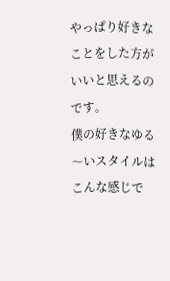やっぱり好きなことをした方がいいと思えるのです。
僕の好きなゆる〜いスタイルはこんな感じで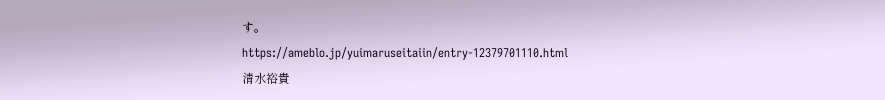す。
https://ameblo.jp/yuimaruseitaiin/entry-12379701110.html
清水裕貴